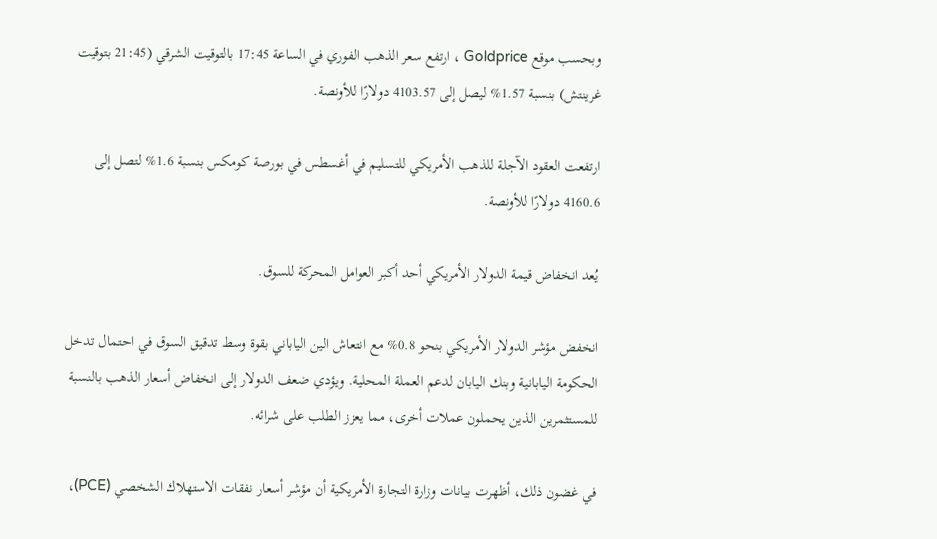وبحسب موقع Goldprice ، ارتفع سعر الذهب الفوري في الساعة 17:45 بالتوقيت الشرقي (21:45 بتوقيت غرينتش) بنسبة 1.57% ليصل إلى 4103.57 دولارًا للأونصة.

ارتفعت العقود الآجلة للذهب الأمريكي للتسليم في أغسطس في بورصة كومكس بنسبة 1.6% لتصل إلى 4160.6 دولارًا للأونصة.

يُعد انخفاض قيمة الدولار الأمريكي أحد أكبر العوامل المحركة للسوق.

انخفض مؤشر الدولار الأمريكي بنحو 0.8% مع انتعاش الين الياباني بقوة وسط تدقيق السوق في احتمال تدخل الحكومة اليابانية وبنك اليابان لدعم العملة المحلية. ويؤدي ضعف الدولار إلى انخفاض أسعار الذهب بالنسبة للمستثمرين الذين يحملون عملات أخرى، مما يعزز الطلب على شرائه.

في غضون ذلك، أظهرت بيانات وزارة التجارة الأمريكية أن مؤشر أسعار نفقات الاستهلاك الشخصي (PCE)،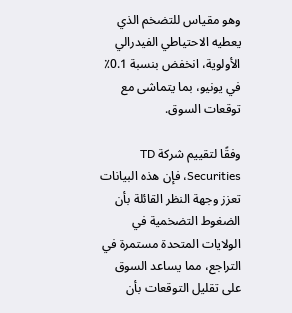وهو مقياس للتضخم الذي يعطيه الاحتياطي الفيدرالي الأولوية، انخفض بنسبة 0.1٪ في يونيو، بما يتماشى مع توقعات السوق.

وفقًا لتقييم شركة TD Securities، فإن هذه البيانات تعزز وجهة النظر القائلة بأن الضغوط التضخمية في الولايات المتحدة مستمرة في التراجع، مما يساعد السوق على تقليل التوقعات بأن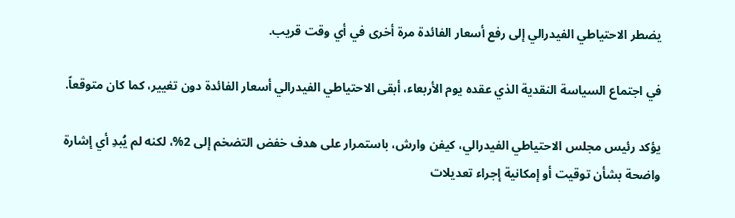يضطر الاحتياطي الفيدرالي إلى رفع أسعار الفائدة مرة أخرى في أي وقت قريب.

في اجتماع السياسة النقدية الذي عقده يوم الأربعاء، أبقى الاحتياطي الفيدرالي أسعار الفائدة دون تغيير، كما كان متوقعاً.

يؤكد رئيس مجلس الاحتياطي الفيدرالي، كيفن وارش، باستمرار على هدف خفض التضخم إلى 2%، لكنه لم يُبدِ أي إشارة واضحة بشأن توقيت أو إمكانية إجراء تعديلات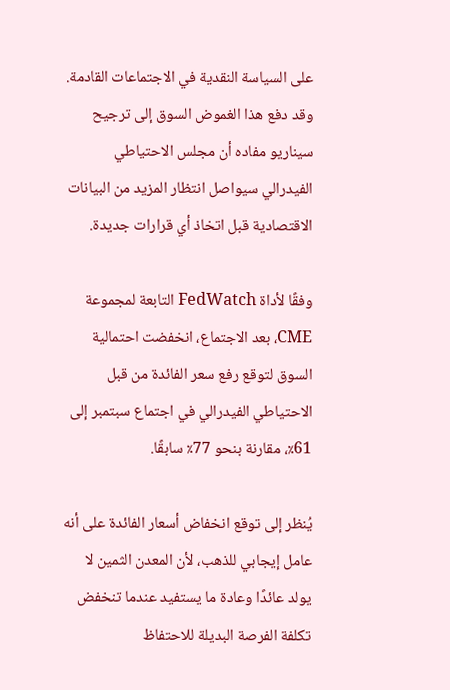على السياسة النقدية في الاجتماعات القادمة. وقد دفع هذا الغموض السوق إلى ترجيح سيناريو مفاده أن مجلس الاحتياطي الفيدرالي سيواصل انتظار المزيد من البيانات الاقتصادية قبل اتخاذ أي قرارات جديدة.

وفقًا لأداة FedWatch التابعة لمجموعة CME، بعد الاجتماع، انخفضت احتمالية السوق لتوقع رفع سعر الفائدة من قبل الاحتياطي الفيدرالي في اجتماع سبتمبر إلى 61٪، مقارنة بنحو 77٪ سابقًا.

يُنظر إلى توقع انخفاض أسعار الفائدة على أنه عامل إيجابي للذهب، لأن المعدن الثمين لا يولد عائدًا وعادة ما يستفيد عندما تنخفض تكلفة الفرصة البديلة للاحتفاظ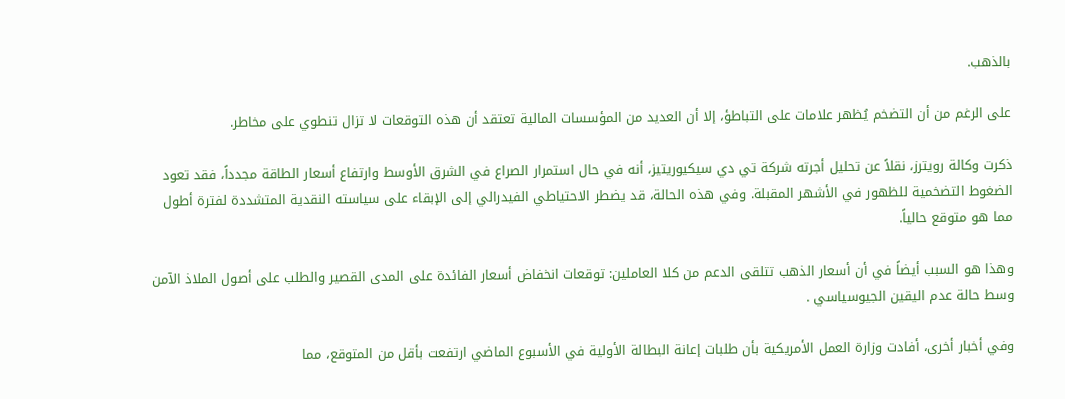بالذهب.

على الرغم من أن التضخم يُظهر علامات على التباطؤ، إلا أن العديد من المؤسسات المالية تعتقد أن هذه التوقعات لا تزال تنطوي على مخاطر.

ذكرت وكالة رويترز، نقلاً عن تحليل أجرته شركة تي دي سيكيوريتيز، أنه في حال استمرار الصراع في الشرق الأوسط وارتفاع أسعار الطاقة مجدداً، فقد تعود الضغوط التضخمية للظهور في الأشهر المقبلة. وفي هذه الحالة، قد يضطر الاحتياطي الفيدرالي إلى الإبقاء على سياسته النقدية المتشددة لفترة أطول مما هو متوقع حالياً.

وهذا هو السبب أيضاً في أن أسعار الذهب تتلقى الدعم من كلا العاملين: توقعات انخفاض أسعار الفائدة على المدى القصير والطلب على أصول الملاذ الآمن وسط حالة عدم اليقين الجيوسياسي .

وفي أخبار أخرى، أفادت وزارة العمل الأمريكية بأن طلبات إعانة البطالة الأولية في الأسبوع الماضي ارتفعت بأقل من المتوقع، مما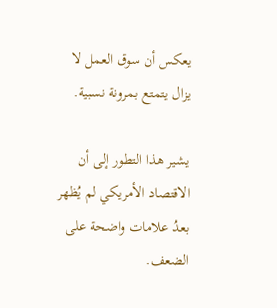يعكس أن سوق العمل لا يزال يتمتع بمرونة نسبية.

يشير هذا التطور إلى أن الاقتصاد الأمريكي لم يُظهر بعدُ علامات واضحة على الضعف.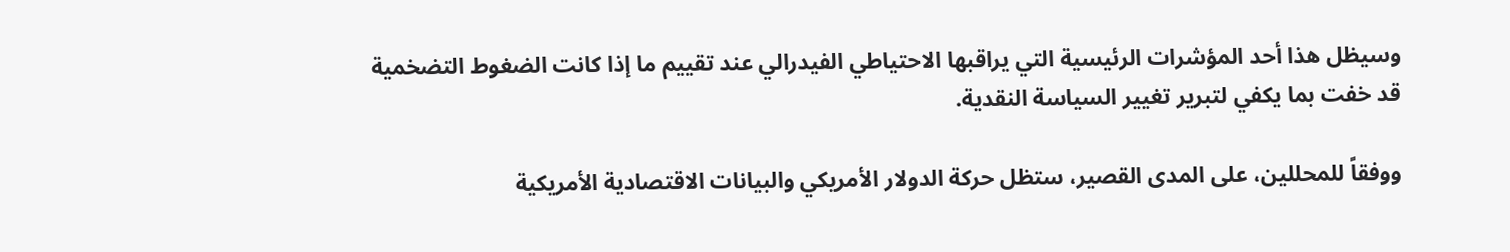وسيظل هذا أحد المؤشرات الرئيسية التي يراقبها الاحتياطي الفيدرالي عند تقييم ما إذا كانت الضغوط التضخمية قد خفت بما يكفي لتبرير تغيير السياسة النقدية.

ووفقاً للمحللين، على المدى القصير، ستظل حركة الدولار الأمريكي والبيانات الاقتصادية الأمريكية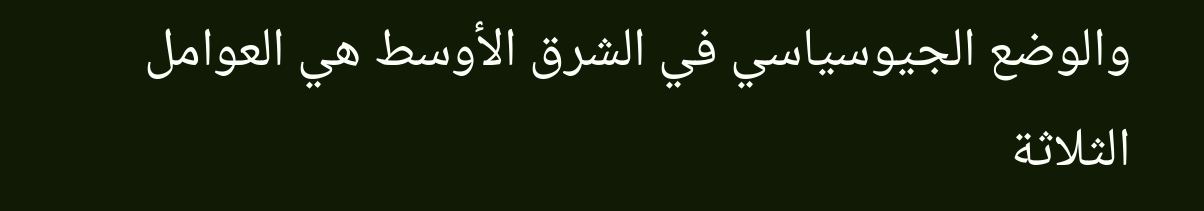والوضع الجيوسياسي في الشرق الأوسط هي العوامل الثلاثة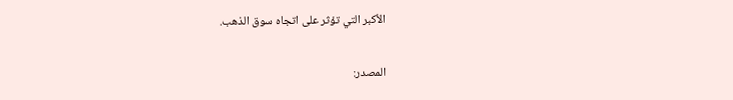الأكبر التي تؤثر على اتجاه سوق الذهب.

المصدر: